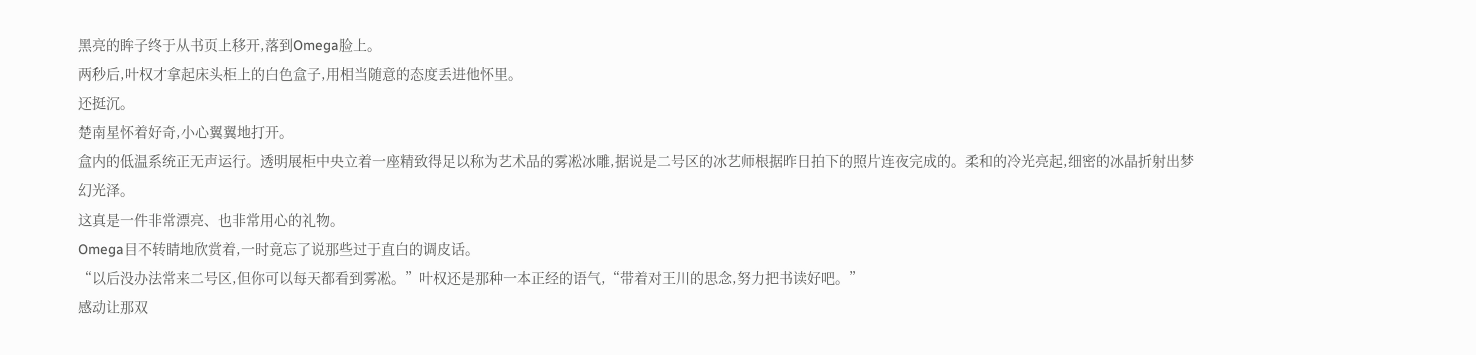黑亮的眸子终于从书页上移开,落到Omega脸上。
两秒后,叶权才拿起床头柜上的白色盒子,用相当随意的态度丢进他怀里。
还挺沉。
楚南星怀着好奇,小心翼翼地打开。
盒内的低温系统正无声运行。透明展柜中央立着一座精致得足以称为艺术品的雾凇冰雕,据说是二号区的冰艺师根据昨日拍下的照片连夜完成的。柔和的冷光亮起,细密的冰晶折射出梦幻光泽。
这真是一件非常漂亮、也非常用心的礼物。
Omega目不转睛地欣赏着,一时竟忘了说那些过于直白的调皮话。
“以后没办法常来二号区,但你可以每天都看到雾凇。”叶权还是那种一本正经的语气,“带着对王川的思念,努力把书读好吧。”
感动让那双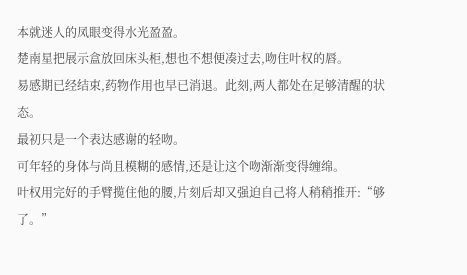本就迷人的凤眼变得水光盈盈。
楚南星把展示盒放回床头柜,想也不想便凑过去,吻住叶权的唇。
易感期已经结束,药物作用也早已消退。此刻,两人都处在足够清醒的状态。
最初只是一个表达感谢的轻吻。
可年轻的身体与尚且模糊的感情,还是让这个吻渐渐变得缠绵。
叶权用完好的手臂揽住他的腰,片刻后却又强迫自己将人稍稍推开:“够了。”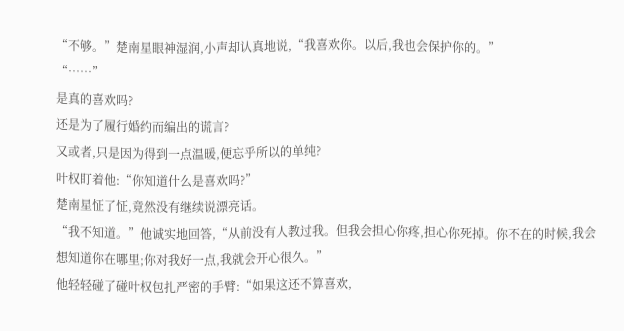“不够。”楚南星眼神湿润,小声却认真地说,“我喜欢你。以后,我也会保护你的。”
“……”
是真的喜欢吗?
还是为了履行婚约而编出的谎言?
又或者,只是因为得到一点温暖,便忘乎所以的单纯?
叶权盯着他:“你知道什么是喜欢吗?”
楚南星怔了怔,竟然没有继续说漂亮话。
“我不知道。”他诚实地回答,“从前没有人教过我。但我会担心你疼,担心你死掉。你不在的时候,我会想知道你在哪里;你对我好一点,我就会开心很久。”
他轻轻碰了碰叶权包扎严密的手臂:“如果这还不算喜欢,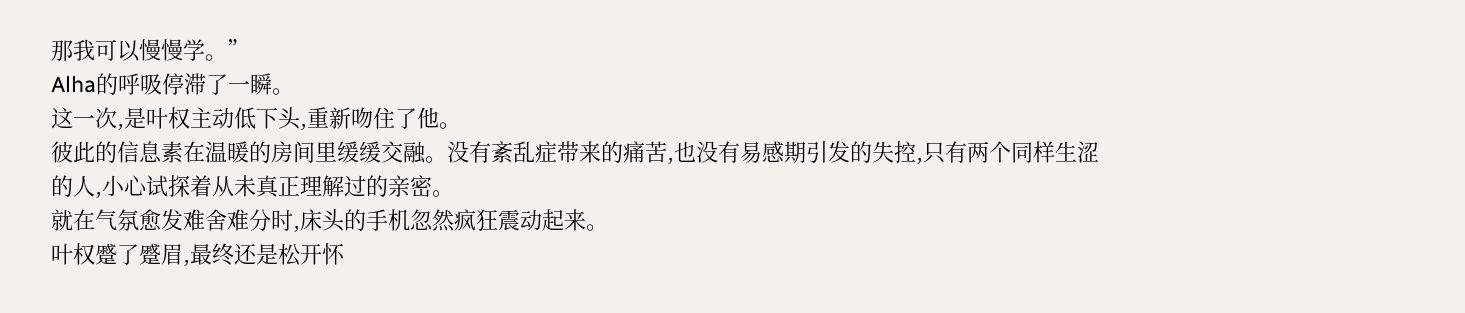那我可以慢慢学。”
Alha的呼吸停滞了一瞬。
这一次,是叶权主动低下头,重新吻住了他。
彼此的信息素在温暖的房间里缓缓交融。没有紊乱症带来的痛苦,也没有易感期引发的失控,只有两个同样生涩的人,小心试探着从未真正理解过的亲密。
就在气氛愈发难舍难分时,床头的手机忽然疯狂震动起来。
叶权蹙了蹙眉,最终还是松开怀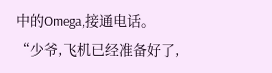中的Omega,接通电话。
“少爷,飞机已经准备好了,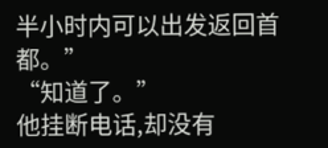半小时内可以出发返回首都。”
“知道了。”
他挂断电话,却没有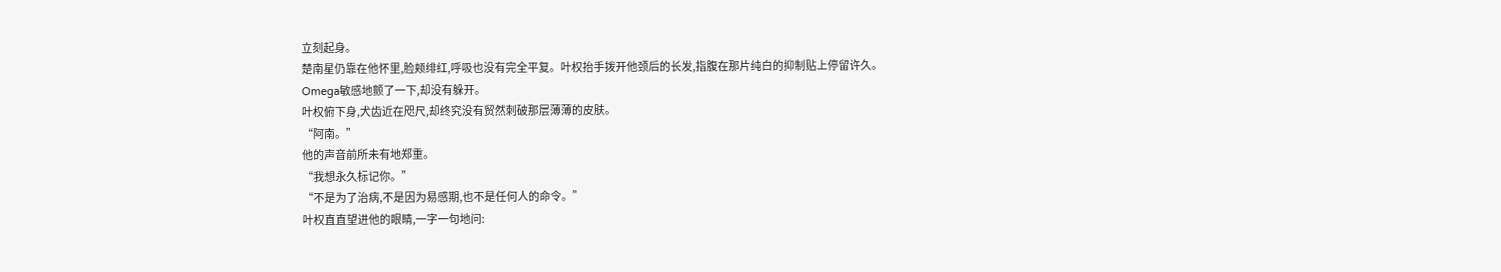立刻起身。
楚南星仍靠在他怀里,脸颊绯红,呼吸也没有完全平复。叶权抬手拨开他颈后的长发,指腹在那片纯白的抑制贴上停留许久。
Omega敏感地颤了一下,却没有躲开。
叶权俯下身,犬齿近在咫尺,却终究没有贸然刺破那层薄薄的皮肤。
“阿南。”
他的声音前所未有地郑重。
“我想永久标记你。”
“不是为了治病,不是因为易感期,也不是任何人的命令。”
叶权直直望进他的眼睛,一字一句地问: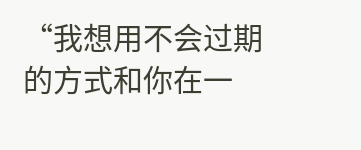“我想用不会过期的方式和你在一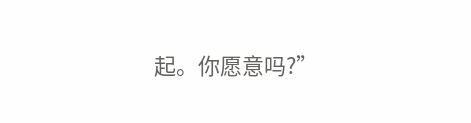起。你愿意吗?”